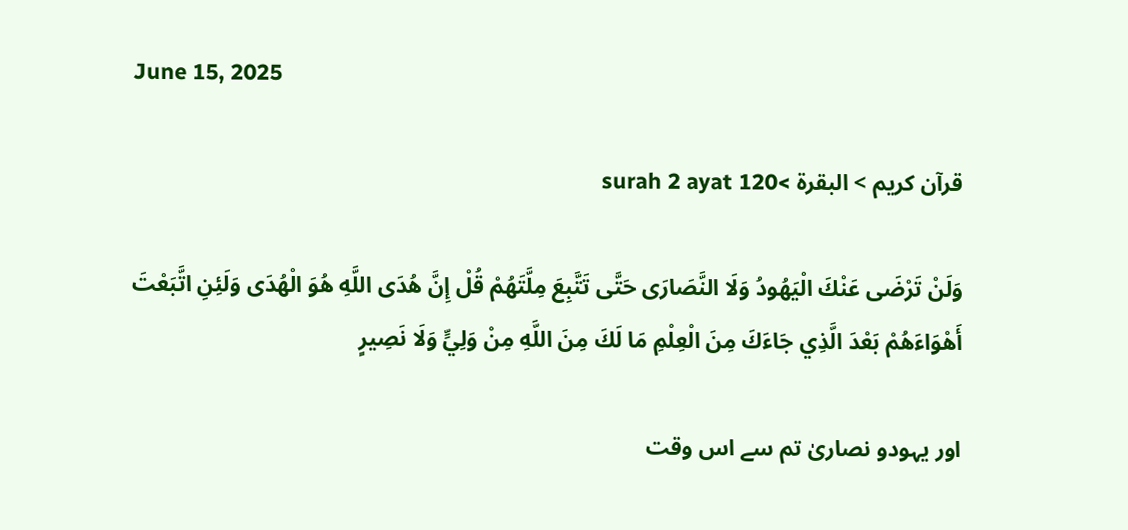June 15, 2025

قرآن کریم > البقرة >surah 2 ayat 120

وَلَنْ تَرْضَى عَنْكَ الْيَهُودُ وَلَا النَّصَارَى حَتَّى تَتَّبِعَ مِلَّتَهُمْ قُلْ إِنَّ هُدَى اللَّهِ هُوَ الْهُدَى وَلَئِنِ اتَّبَعْتَ أَهْوَاءَهُمْ بَعْدَ الَّذِي جَاءَكَ مِنَ الْعِلْمِ مَا لَكَ مِنَ اللَّهِ مِنْ وَلِيٍّ وَلَا نَصِيرٍ

اور یہودو نصاریٰ تم سے اس وقت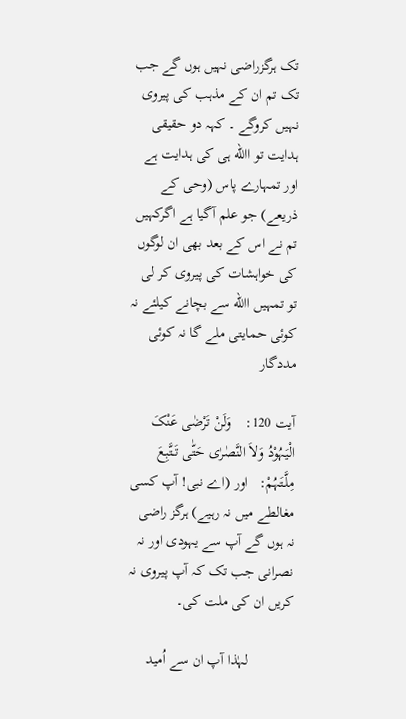تک ہرگزراضی نہیں ہوں گے جب تک تم ان کے مذہب کی پیروی نہیں کروگے ۔ کہہ دو حقیقی ہدایت تو االله ہی کی ہدایت ہے اور تمہارے پاس (وحی کے ذریعے) جو علم آگیا ہے اگرکہیں تم نے اس کے بعد بھی ان لوگوں کی خواہشات کی پیروی کر لی تو تمہیں االله سے بچانے کیلئے نہ کوئی حمایتی ملے گا نہ کوئی مددگار

آیت 120:    وَلَنْ تَرْضٰی عَنْکَ الْیَہُوْدُ وَلاَ النَّصٰرٰی حَتّٰی تَــتَّبِعَ مِلَّـتَہُمْ:   اور (اے نبی! آپ کسی مغالطے میں نہ رہیے) ہرگز راضی نہ ہوں گے آپ سے یہودی اور نہ نصرانی جب تک کہ آپ پیروی نہ کریں ان کی ملت کی۔

            لہٰذا آپ ان سے اُمید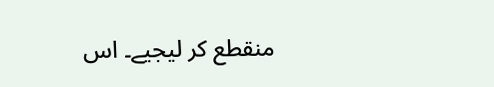منقطع کر لیجیے۔ اس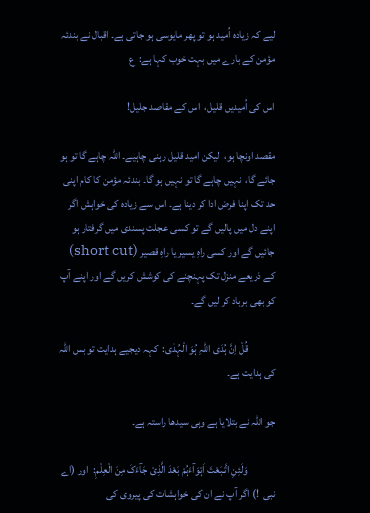لیے کہ زیادہ اُمید ہو تو پھر مایوسی ہو جاتی ہے۔ اقبال نے بندئہ مؤمن کے بارے میں بہت خوب کہا ہے:  ع

اس کی اُمیدیں قلیل،  اس کے مقاصد جلیل!

مقصد اونچا ہو،  لیکن امید قلیل رہنی چاہیے۔ اللہ چاہے گا تو ہو جائے گا،  نہیں چاہے گا تو نہیں ہو گا۔ بندئہ مؤمن کا کام اپنی حد تک اپنا فرض ادا کر دینا ہے۔ اس سے زیادہ کی خواہش اگر اپنے دل میں پالیں گے تو کسی عجلت پسندی میں گرفتار ہو جائیں گے اور کسی راہِ یسیر یا راہِ قصیر (short cut) کے ذریعے منزل تک پہنچنے کی کوشش کریں گے اور اپنے آپ کو بھی برباد کر لیں گے۔

             قُلْ اِنَّ ہُدَی اللّٰہِ ہُوَ الْہُدٰی:  کہہ دیجیے ہدایت تو بس اللہ کی ہدایت ہے۔

جو اللہ نے بتلایا ہے وہی سیدھا راستہ ہے۔

             وَلَئِنِ اتَّـبَعْتَ اَہْوَآءَہُمْ بَعْدَ الَّذِیْ جَآءَکَ مِنَ الْعِلْمِ:  اور (اے نبی  !) اگر آپ نے ان کی خواہشات کی پیروی کی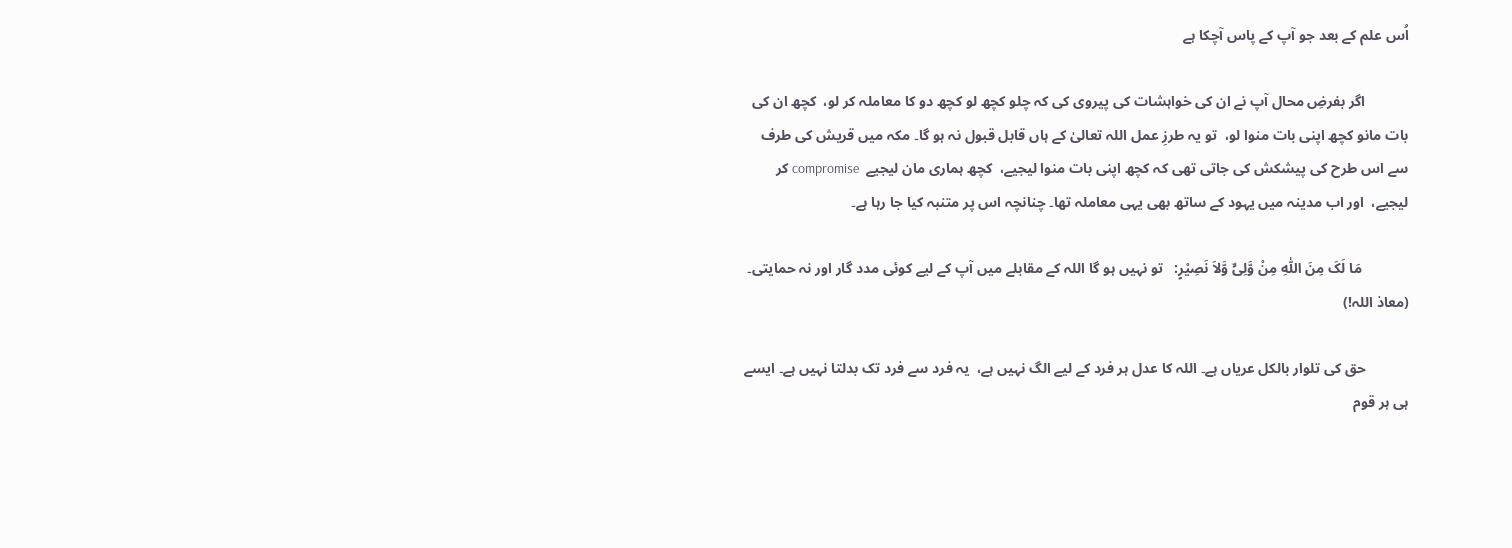اُس علم کے بعد جو آپ کے پاس آچکا ہے

            اگر بفرضِ محال آپ نے ان کی خواہشات کی پیروی کی کہ چلو کچھ لو کچھ دو کا معاملہ کر لو،  کچھ ان کی بات مانو کچھ اپنی بات منوا لو،  تو یہ طرزِ عمل اللہ تعالیٰ کے ہاں قابل قبول نہ ہو گا۔ مکہ میں قریش کی طرف سے اس طرح کی پیشکش کی جاتی تھی کہ کچھ اپنی بات منوا لیجیے،  کچھ ہماری مان لیجیے  compromise کر لیجیے،  اور اب مدینہ میں یہود کے ساتھ بھی یہی معاملہ تھا۔ چنانچہ اس پر متنبہ کیا جا رہا ہے۔

             مَا لَکَ مِنَ اللّٰہِ مِنْ وَّلِیٍّ وَّلاَ نَصِیْرٍ:   تو نہیں ہو گا اللہ کے مقابلے میں آپ کے لیے کوئی مدد گار اور نہ حمایتی۔   (معاذ اللہ!)

            حق کی تلوار بالکل عریاں ہے۔ اللہ کا عدل ہر فرد کے لیے الگ نہیں ہے،  یہ فرد سے فرد تک بدلتا نہیں ہے۔ ایسے ہی ہر قوم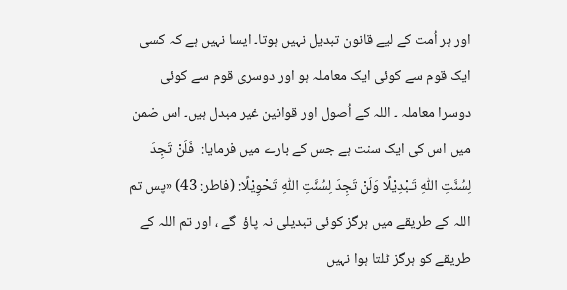اور ہر اُمت کے لیے قانون تبدیل نہیں ہوتا۔ ایسا نہیں ہے کہ کسی ایک قوم سے کوئی ایک معاملہ ہو اور دوسری قوم سے کوئی دوسرا معاملہ ۔ اللہ کے اُصول اور قوانین غیر مبدل ہیں۔ اس ضمن میں اس کی ایک سنت ہے جس کے بارے میں فرمایا:  فَلَنْ تَجِدَ لِسُنَّتِ اللّٰہِ تَـبْدِیْلًا وَلَنْ تَجِدَ لِسُنَّتِ اللّٰہِ تَحْوِیْلًا: (فاطر: 43) «پس تم اللہ کے طریقے میں ہرگز کوئی تبدیلی نہ پاؤ  گے ، اور تم اللہ کے طریقے کو ہرگز ٹلتا ہوا نہیں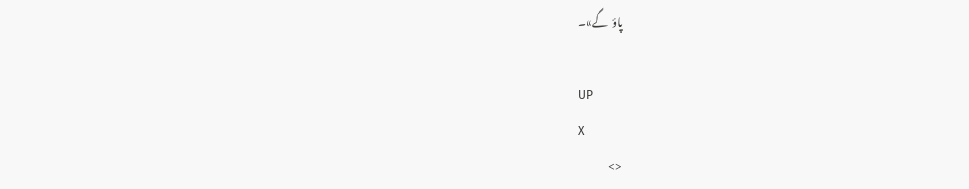پاؤ  گے»۔

UP
X
<>